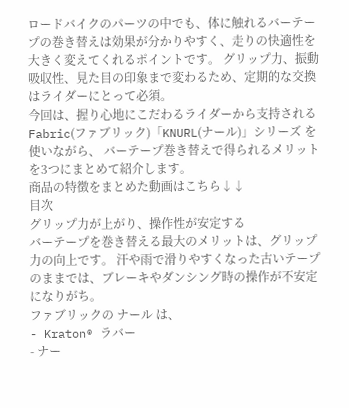ロードバイクのパーツの中でも、体に触れるバーテープの巻き替えは効果が分かりやすく、走りの快適性を大きく変えてくれるポイントです。 グリップ力、振動吸収性、見た目の印象まで変わるため、定期的な交換はライダーにとって必須。
今回は、握り心地にこだわるライダーから支持される Fabric(ファブリック)「KNURL(ナール)」シリーズ を使いながら、 バーテープ巻き替えで得られるメリットを3つにまとめて紹介します。
商品の特徴をまとめた動画はこちら↓↓
目次
グリップ力が上がり、操作性が安定する
バーテープを巻き替える最大のメリットは、グリップ力の向上です。 汗や雨で滑りやすくなった古いテープのままでは、ブレーキやダンシング時の操作が不安定になりがち。
ファブリックの ナール は、
- Kraton® ラバー
- ナー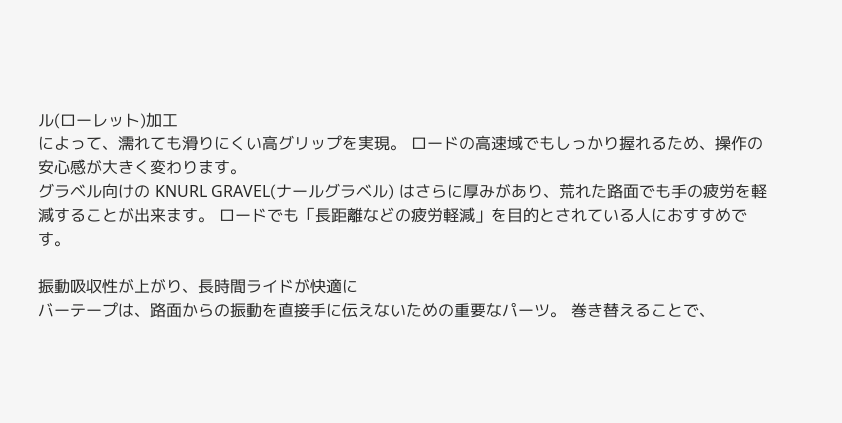ル(ローレット)加工
によって、濡れても滑りにくい高グリップを実現。 ロードの高速域でもしっかり握れるため、操作の安心感が大きく変わります。
グラベル向けの KNURL GRAVEL(ナールグラベル) はさらに厚みがあり、荒れた路面でも手の疲労を軽減することが出来ます。 ロードでも「長距離などの疲労軽減」を目的とされている人におすすめです。

振動吸収性が上がり、長時間ライドが快適に
バーテープは、路面からの振動を直接手に伝えないための重要なパーツ。 巻き替えることで、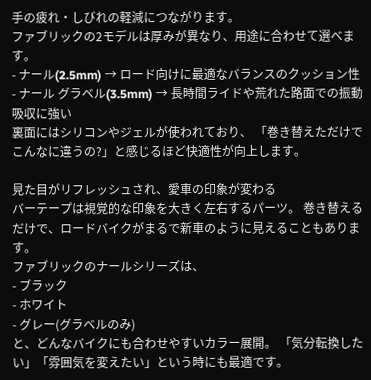手の疲れ・しびれの軽減につながります。
ファブリックの2モデルは厚みが異なり、用途に合わせて選べます。
- ナール(2.5mm) → ロード向けに最適なバランスのクッション性
- ナール グラベル(3.5mm) → 長時間ライドや荒れた路面での振動吸収に強い
裏面にはシリコンやジェルが使われており、 「巻き替えただけでこんなに違うの?」と感じるほど快適性が向上します。

見た目がリフレッシュされ、愛車の印象が変わる
バーテープは視覚的な印象を大きく左右するパーツ。 巻き替えるだけで、ロードバイクがまるで新車のように見えることもあります。
ファブリックのナールシリーズは、
- ブラック
- ホワイト
- グレー(グラベルのみ)
と、どんなバイクにも合わせやすいカラー展開。 「気分転換したい」「雰囲気を変えたい」という時にも最適です。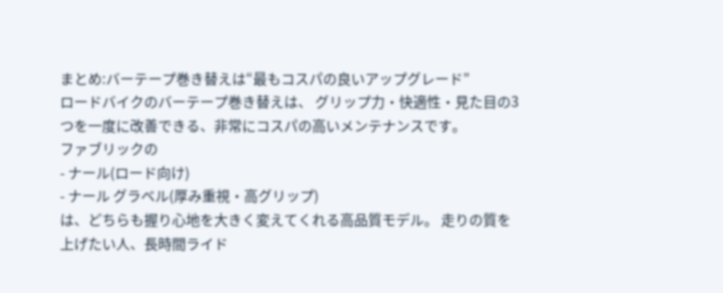まとめ:バーテープ巻き替えは“最もコスパの良いアップグレード”
ロードバイクのバーテープ巻き替えは、 グリップ力・快適性・見た目の3つを一度に改善できる、非常にコスパの高いメンテナンスです。
ファブリックの
- ナール(ロード向け)
- ナール グラベル(厚み重視・高グリップ)
は、どちらも握り心地を大きく変えてくれる高品質モデル。 走りの質を上げたい人、長時間ライド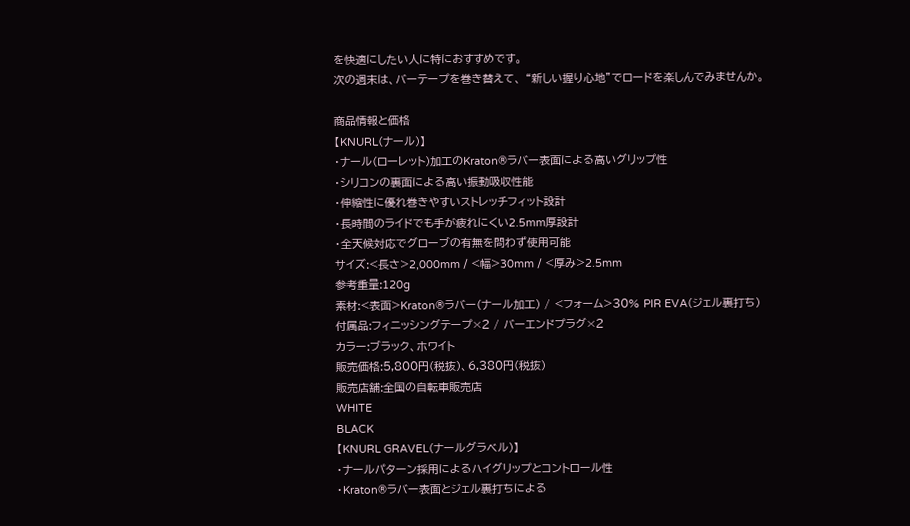を快適にしたい人に特におすすめです。
次の週末は、バーテープを巻き替えて、 “新しい握り心地”でロードを楽しんでみませんか。

商品情報と価格
【KNURL(ナール)】
・ナール(ローレット)加工のKraton®ラバー表面による高いグリップ性
・シリコンの裏面による高い振動吸収性能
・伸縮性に優れ巻きやすいストレッチフィット設計
・長時間のライドでも手が疲れにくい2.5mm厚設計
・全天候対応でグローブの有無を問わず使用可能
サイズ:<長さ>2,000mm / <幅>30mm / <厚み>2.5mm
参考重量:120g
素材:<表面>Kraton®ラバー(ナール加工) / <フォーム>30% PIR EVA(ジェル裏打ち)
付属品:フィニッシングテープ×2 / バーエンドプラグ×2
カラー:ブラック、ホワイト
販売価格:5,800円(税抜)、6,380円(税抜)
販売店舗:全国の自転車販売店
WHITE
BLACK
【KNURL GRAVEL(ナールグラベル)】
・ナールパターン採用によるハイグリップとコントロール性
・Kraton®ラバー表面とジェル裏打ちによる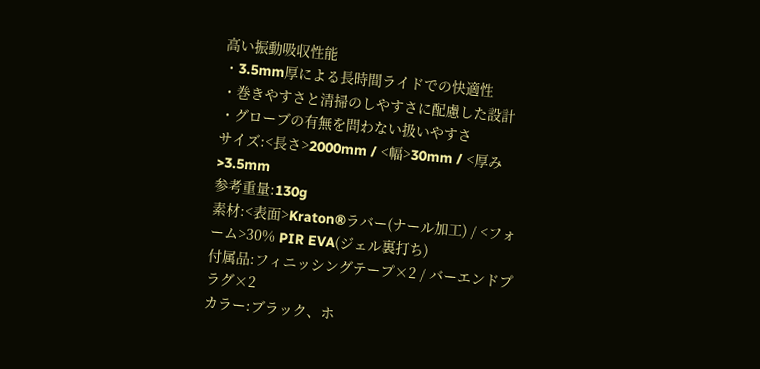高い振動吸収性能
・3.5mm厚による長時間ライドでの快適性
・巻きやすさと清掃のしやすさに配慮した設計
・グローブの有無を問わない扱いやすさ
サイズ:<長さ>2000mm / <幅>30mm / <厚み>3.5mm
参考重量:130g
素材:<表面>Kraton®ラバー(ナール加工) / <フォーム>30% PIR EVA(ジェル裏打ち)
付属品:フィニッシングテープ×2 / バーエンドプラグ×2
カラー:ブラック、ホ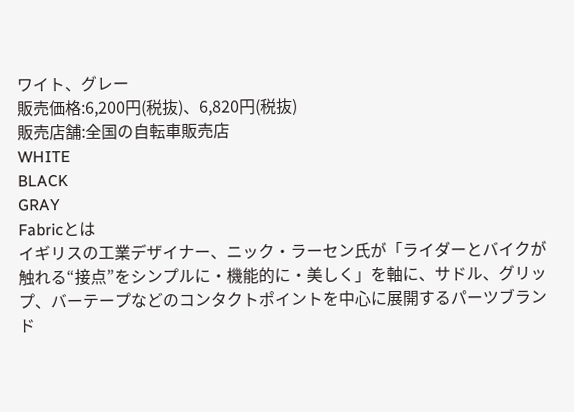ワイト、グレー
販売価格:6,200円(税抜)、6,820円(税抜)
販売店舗:全国の自転車販売店
WHITE
BLACK
GRAY
Fabricとは
イギリスの工業デザイナー、ニック・ラーセン氏が「ライダーとバイクが触れる“接点”をシンプルに・機能的に・美しく」を軸に、サドル、グリップ、バーテープなどのコンタクトポイントを中心に展開するパーツブランド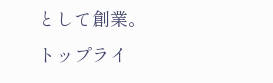として創業。
トップライ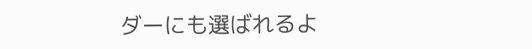ダーにも選ばれるよ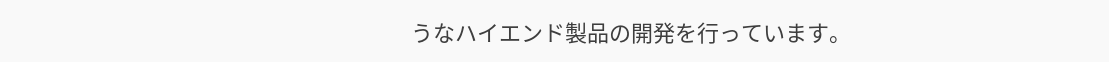うなハイエンド製品の開発を行っています。